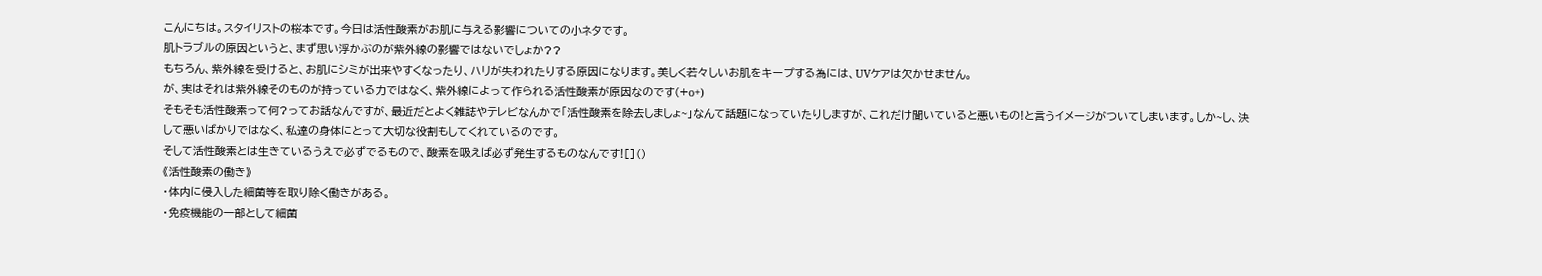こんにちは。スタイリストの桜本です。今日は活性酸素がお肌に与える影響についての小ネタです。
肌トラブルの原因というと、まず思い浮かぶのが紫外線の影響ではないでしょか??
もちろん、紫外線を受けると、お肌にシミが出来やすくなったり、ハリが失われたりする原因になります。美しく若々しいお肌をキープする為には、UVケアは欠かせません。
が、実はそれは紫外線そのものが持っている力ではなく、紫外線によって作られる活性酸素が原因なのです(+o+)
そもそも活性酸素って何?ってお話なんですが、最近だとよく雑誌やテレビなんかで「活性酸素を除去しましょ~」なんて話題になっていたりしますが、これだけ聞いていると悪いもの!と言うイメージがついてしまいます。しか~し、決して悪いばかりではなく、私達の身体にとって大切な役割もしてくれているのです。
そして活性酸素とは生きているうえで必ずでるもので、酸素を吸えば必ず発生するものなんです![]()
《活性酸素の働き》
・体内に侵入した細菌等を取り除く働きがある。
・免疫機能の一部として細菌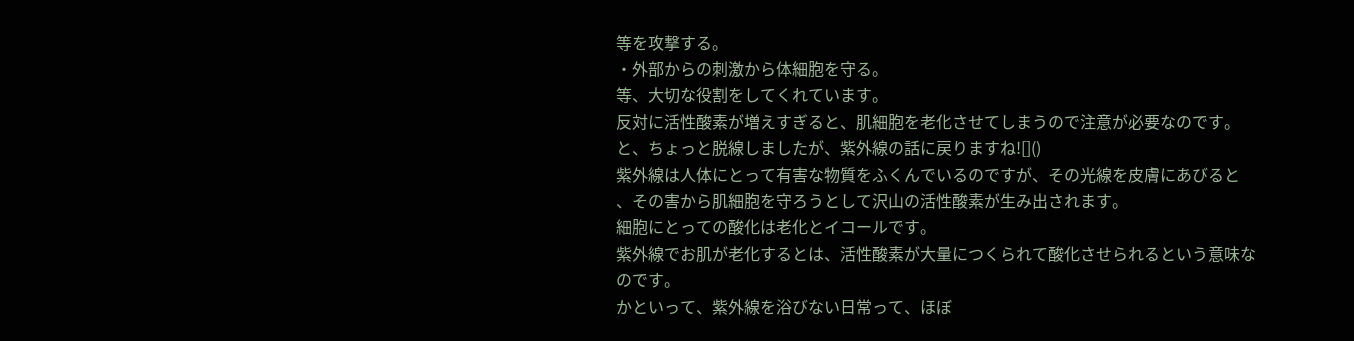等を攻撃する。
・外部からの刺激から体細胞を守る。
等、大切な役割をしてくれています。
反対に活性酸素が増えすぎると、肌細胞を老化させてしまうので注意が必要なのです。
と、ちょっと脱線しましたが、紫外線の話に戻りますね![]()
紫外線は人体にとって有害な物質をふくんでいるのですが、その光線を皮膚にあびると
、その害から肌細胞を守ろうとして沢山の活性酸素が生み出されます。
細胞にとっての酸化は老化とイコールです。
紫外線でお肌が老化するとは、活性酸素が大量につくられて酸化させられるという意味なのです。
かといって、紫外線を浴びない日常って、ほぼ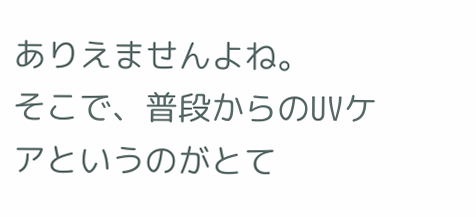ありえませんよね。
そこで、普段からのUVケアというのがとて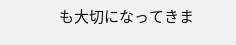も大切になってきま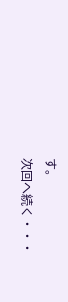す。
次回へ続く・・・